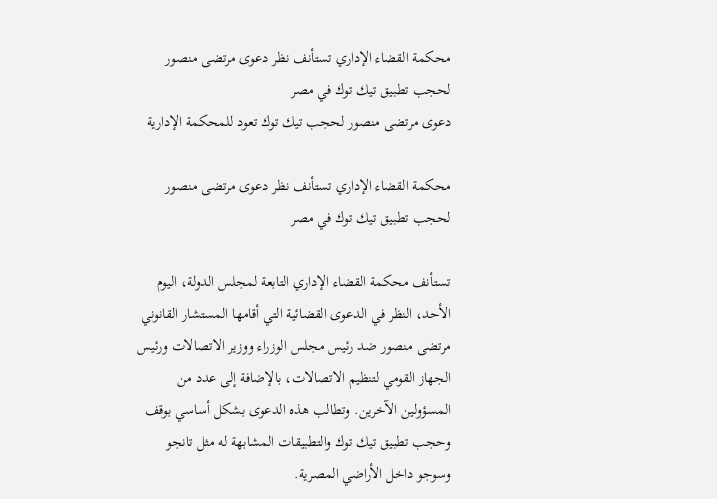محكمة القضاء الإداري تستأنف نظر دعوى مرتضى منصور لحجب تطبيق تيك توك في مصر
دعوى مرتضى منصور لحجب تيك توك تعود للمحكمة الإدارية

محكمة القضاء الإداري تستأنف نظر دعوى مرتضى منصور لحجب تطبيق تيك توك في مصر

تستأنف محكمة القضاء الإداري التابعة لمجلس الدولة، اليوم الأحد، النظر في الدعوى القضائية التي أقامها المستشار القانوني مرتضى منصور ضد رئيس مجلس الوزراء ووزير الاتصالات ورئيس الجهاز القومي لتنظيم الاتصالات، بالإضافة إلى عدد من المسؤولين الآخرين. وتطالب هذه الدعوى بشكل أساسي بوقف وحجب تطبيق تيك توك والتطبيقات المشابهة له مثل تانجو وسوجو داخل الأراضي المصرية.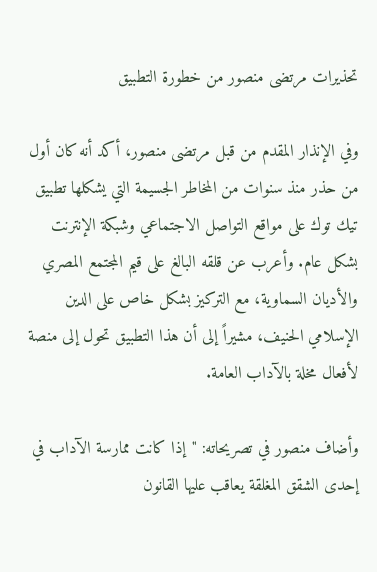تحذيرات مرتضى منصور من خطورة التطبيق

وفي الإنذار المقدم من قبل مرتضى منصور، أكد أنه كان أول من حذر منذ سنوات من المخاطر الجسيمة التي يشكلها تطبيق تيك توك على مواقع التواصل الاجتماعي وشبكة الإنترنت بشكل عام. وأعرب عن قلقه البالغ على قيم المجتمع المصري والأديان السماوية، مع التركيز بشكل خاص على الدين الإسلامي الحنيف، مشيراً إلى أن هذا التطبيق تحول إلى منصة لأفعال مخلة بالآداب العامة.

وأضاف منصور في تصريحاته: "إذا كانت ممارسة الآداب في إحدى الشقق المغلقة يعاقب عليها القانون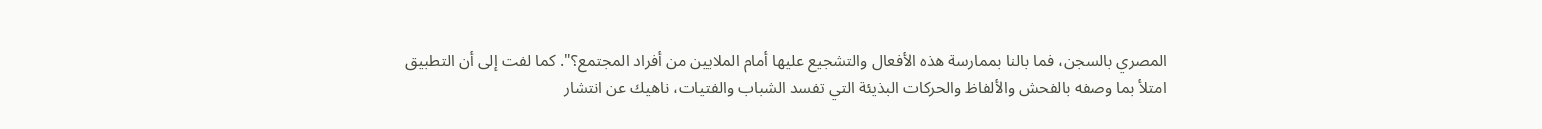المصري بالسجن، فما بالنا بممارسة هذه الأفعال والتشجيع عليها أمام الملايين من أفراد المجتمع؟". كما لفت إلى أن التطبيق امتلأ بما وصفه بالفحش والألفاظ والحركات البذيئة التي تفسد الشباب والفتيات، ناهيك عن انتشار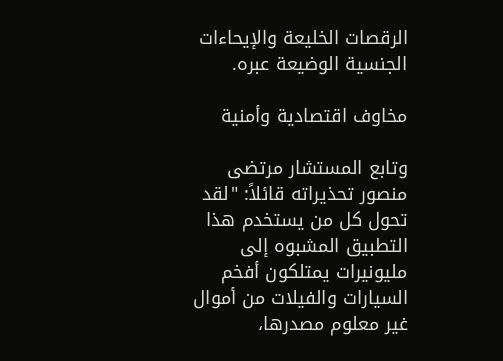الرقصات الخليعة والإيحاءات الجنسية الوضيعة عبره.

مخاوف اقتصادية وأمنية

وتابع المستشار مرتضى منصور تحذيراته قائلاً: "لقد تحول كل من يستخدم هذا التطبيق المشبوه إلى مليونيرات يمتلكون أفخم السيارات والفيلات من أموال غير معلوم مصدرها،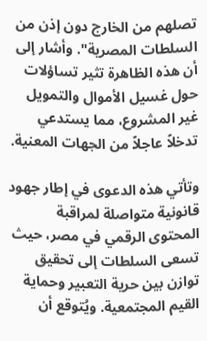تصلهم من الخارج دون إذن من السلطات المصرية". وأشار إلى أن هذه الظاهرة تثير تساؤلات حول غسيل الأموال والتمويل غير المشروع، مما يستدعي تدخلاً عاجلاً من الجهات المعنية.

وتأتي هذه الدعوى في إطار جهود قانونية متواصلة لمراقبة المحتوى الرقمي في مصر، حيث تسعى السلطات إلى تحقيق توازن بين حرية التعبير وحماية القيم المجتمعية. ويُتوقع أن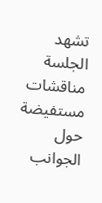تشهد الجلسة مناقشات مستفيضة حول الجوانب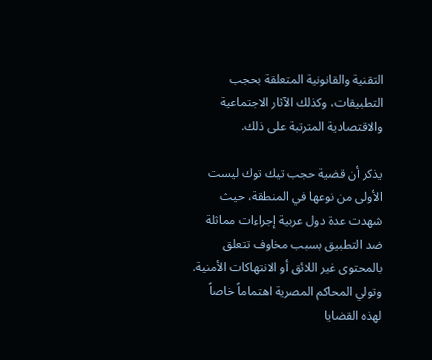التقنية والقانونية المتعلقة بحجب التطبيقات، وكذلك الآثار الاجتماعية والاقتصادية المترتبة على ذلك.

يذكر أن قضية حجب تيك توك ليست الأولى من نوعها في المنطقة، حيث شهدت عدة دول عربية إجراءات مماثلة ضد التطبيق بسبب مخاوف تتعلق بالمحتوى غير اللائق أو الانتهاكات الأمنية. وتولي المحاكم المصرية اهتماماً خاصاً لهذه القضايا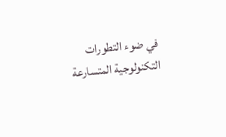في ضوء التطورات التكنولوجية المتسارعة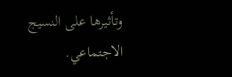وتأثيرها على النسيج الاجتماعي.